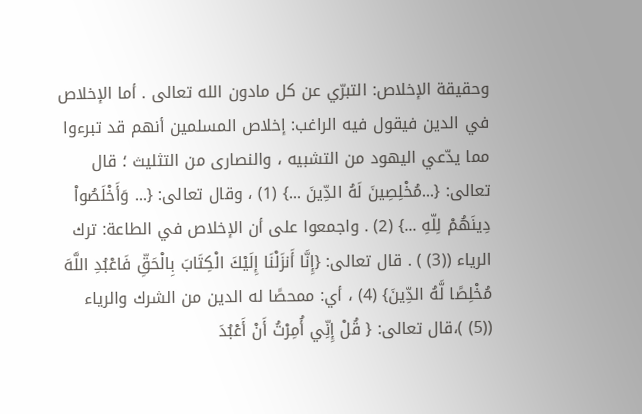وحقيقة الإخلاص: التبرّي عن كل مادون الله تعالى . أما الإخلاص في الدين فيقول فيه الراغب: إخلاص المسلمين أنهم قد تبرءوا مما يدّعي اليهود من التشبيه ، والنصارى من التثليث ؛ قال تعالى: {...مُخْلِصِينَ لَهُ الدِّينَ ...} (1) ، وقال تعالى: {... وَأَخْلَصُواْ دِينَهُمْ لِلّهِ ...} (2) . واجمعوا على أن الإخلاص في الطاعة: ترك الرياء ((3) ) . قال تعالى: {إِنَّا أَنزَلْنَا إِلَيْكَ الْكِتَابَ بِالْحَقِّ فَاعْبُدِ اللَّهَ مُخْلِصًا لَّهُ الدِّينَ} (4) ، أي: ممحصًا له الدين من الشرك والرياء ((5) )،قال تعالى: { قُلْ إِنِّي أُمِرْتُ أَنْ أَعْبُدَ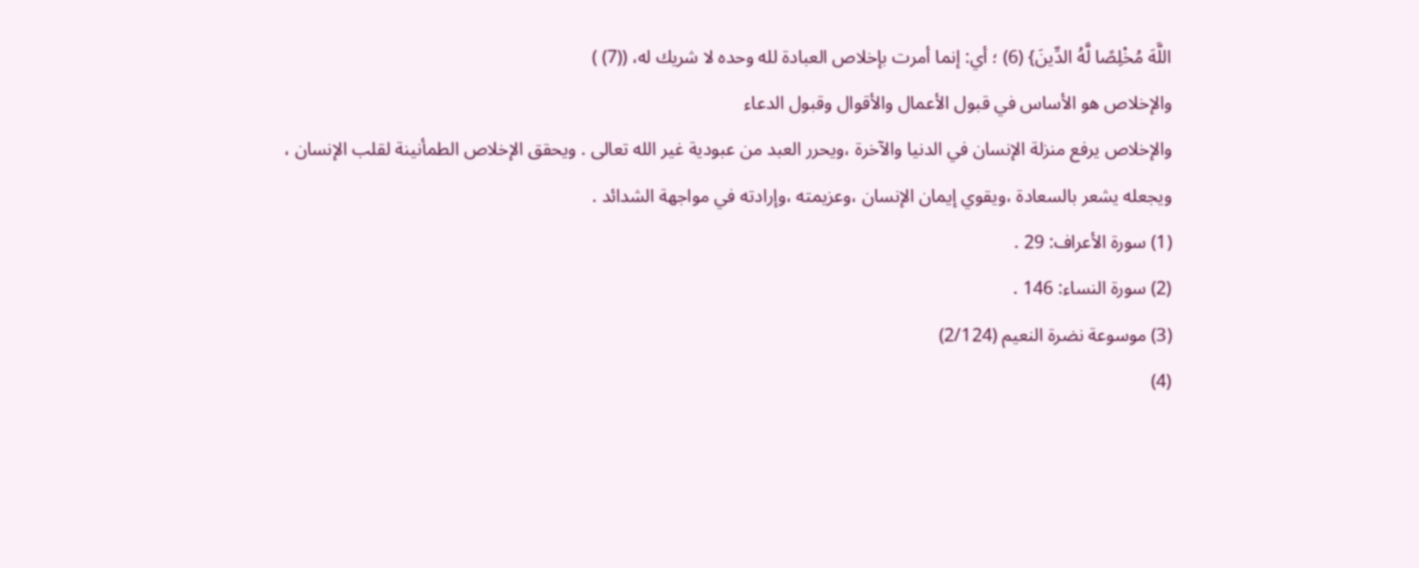اللَّهَ مُخْلِصًا لَّهُ الدِّينَ} (6) ؛ أي: إنما أمرت بإخلاص العبادة لله وحده لا شريك له، ((7) )
والإخلاص هو الأساس في قبول الأعمال والأقوال وقبول الدعاء
والإخلاص يرفع منزلة الإنسان في الدنيا والآخرة ،ويحرر العبد من عبودية غير الله تعالى . ويحقق الإخلاص الطمأنينة لقلب الإنسان ، ويجعله يشعر بالسعادة ،ويقوي إيمان الإنسان ،وعزيمته ،وإرادته في مواجهة الشدائد .
(1) سورة الأعراف: 29 .
(2) سورة النساء: 146 .
(3) موسوعة نضرة النعيم (2/124)
(4)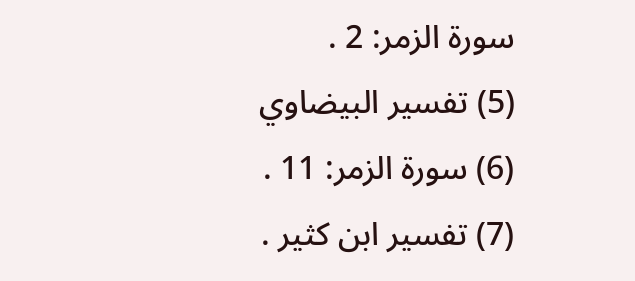سورة الزمر: 2 .
(5) تفسير البيضاوي
(6) سورة الزمر: 11 .
(7) تفسير ابن كثير .